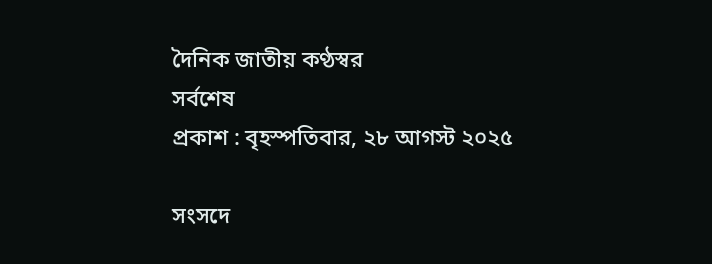দৈনিক জাতীয় কণ্ঠস্বর
সর্বশেষ
প্রকাশ : বৃহস্পতিবার, ২৮ আগস্ট ২০২৫

সংসদে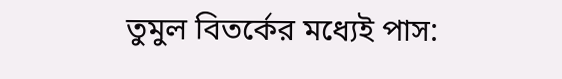তুমুল বিতর্কের মধ্যেই পাস: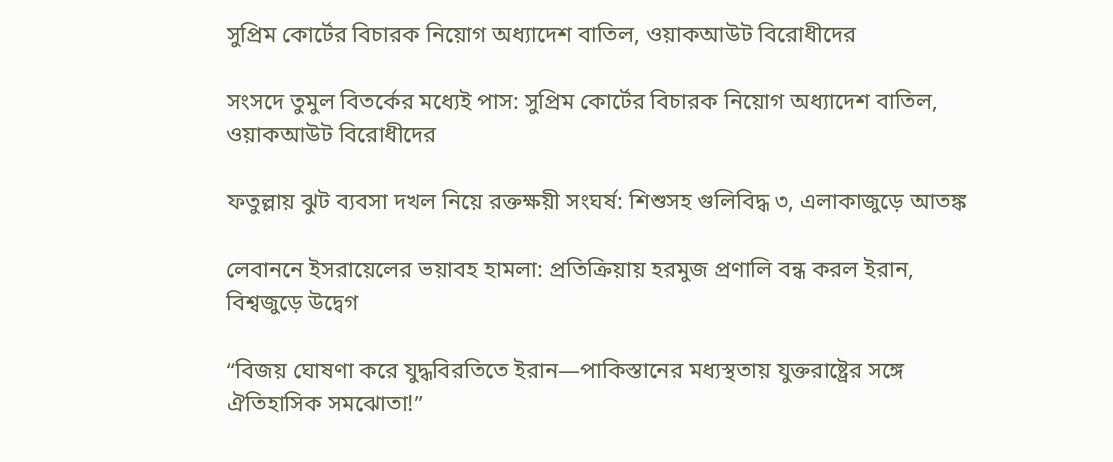সুপ্রিম কোর্টের বিচারক নিয়োগ অধ্যাদেশ বাতিল, ওয়াকআউট বিরোধীদের

সংসদে তুমুল বিতর্কের মধ্যেই পাস: সুপ্রিম কোর্টের বিচারক নিয়োগ অধ্যাদেশ বাতিল, ওয়াকআউট বিরোধীদের

ফতুল্লায় ঝুট ব্যবসা দখল নিয়ে রক্তক্ষয়ী সংঘর্ষ: শিশুসহ গুলিবিদ্ধ ৩, এলাকাজুড়ে আতঙ্ক

লেবাননে ইসরায়েলের ভয়াবহ হামলা: প্রতিক্রিয়ায় হরমুজ প্রণালি বন্ধ করল ইরান, বিশ্বজুড়ে উদ্বেগ

“বিজয় ঘোষণা করে যুদ্ধবিরতিতে ইরান—পাকিস্তানের মধ্যস্থতায় যুক্তরাষ্ট্রের সঙ্গে ঐতিহাসিক সমঝোতা!”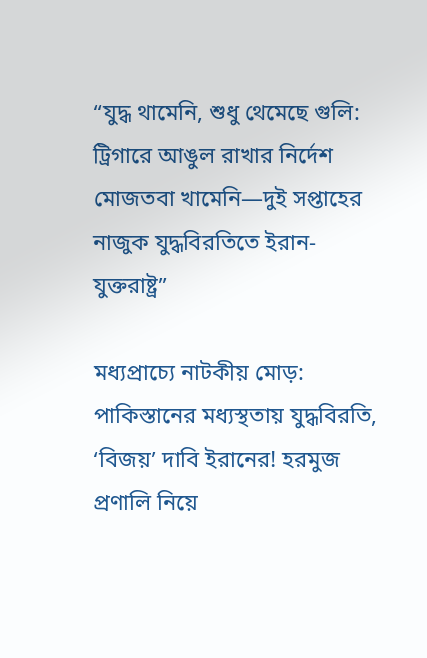“যুদ্ধ থামেনি, শুধু থেমেছে গুলি: ট্রিগারে আঙুল রাখার নির্দেশ মোজতবা খামেনি—দুই সপ্তাহের নাজুক যুদ্ধবিরতিতে ইরান-যুক্তরাষ্ট্র”

মধ্যপ্রাচ্যে নাটকীয় মোড়: পাকিস্তানের মধ্যস্থতায় যুদ্ধবিরতি, ‘বিজয়’ দাবি ইরানের! হরমুজ প্রণালি নিয়ে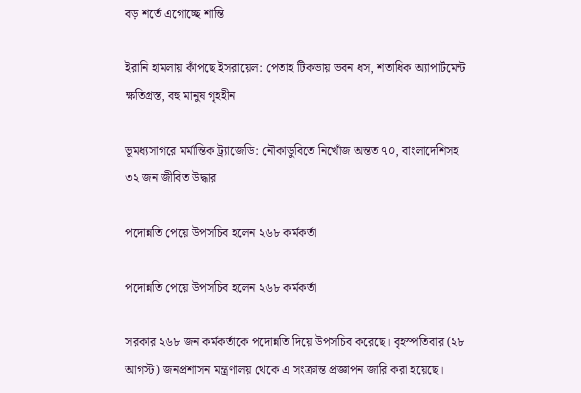বড় শর্তে এগোচ্ছে শান্তি

ইরানি হামলায় কাঁপছে ইসরায়েল: পেতাহ টিকভায় ভবন ধস, শতাধিক অ্যাপার্টমেন্ট ক্ষতিগ্রস্ত, বহু মানুষ গৃহহীন

ভূমধ্যসাগরে মর্মান্তিক ট্র্যাজেডি: নৌকাডুবিতে নিখোঁজ অন্তত ৭০, বাংলাদেশিসহ ৩২ জন জীবিত উদ্ধার

পদোন্নতি পেয়ে উপসচিব হলেন ২৬৮ কর্মকর্তা

পদোন্নতি পেয়ে উপসচিব হলেন ২৬৮ কর্মকর্তা

সরকার ২৬৮ জন কর্মকর্তাকে পদোন্নতি দিয়ে উপসচিব করেছে। বৃহস্পতিবার (২৮ আগস্ট) জনপ্রশাসন মন্ত্রণালয় থেকে এ সংক্রান্ত প্রজ্ঞাপন জারি করা হয়েছে।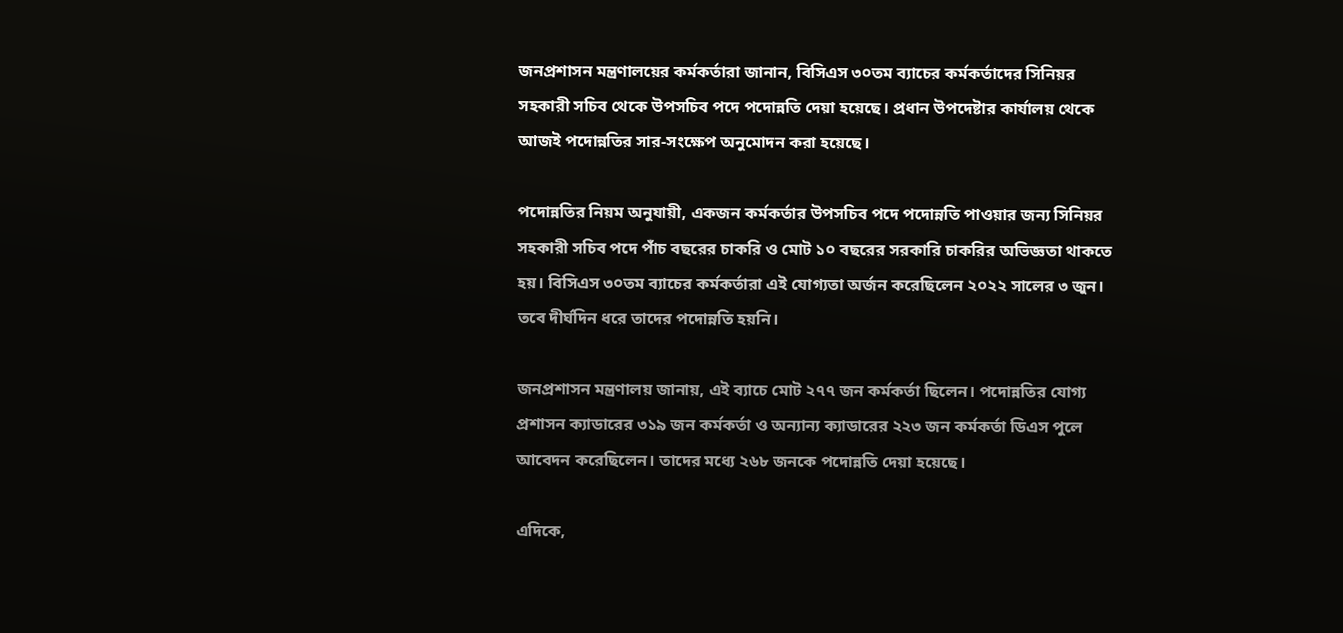জনপ্রশাসন মন্ত্রণালয়ের কর্মকর্তারা জানান, বিসিএস ৩০তম ব্যাচের কর্মকর্তাদের সিনিয়র সহকারী সচিব থেকে উপসচিব পদে পদোন্নতি দেয়া হয়েছে। প্রধান উপদেষ্টার কার্যালয় থেকে আজই পদোন্নতির সার-সংক্ষেপ অনুমোদন করা হয়েছে।

পদোন্নতির নিয়ম অনুযায়ী, একজন কর্মকর্তার উপসচিব পদে পদোন্নতি পাওয়ার জন্য সিনিয়র সহকারী সচিব পদে পাঁচ বছরের চাকরি ও মোট ১০ বছরের সরকারি চাকরির অভিজ্ঞতা থাকতে হয়। বিসিএস ৩০তম ব্যাচের কর্মকর্তারা এই যোগ্যতা অর্জন করেছিলেন ২০২২ সালের ৩ জুন। তবে দীর্ঘদিন ধরে তাদের পদোন্নতি হয়নি।

জনপ্রশাসন মন্ত্রণালয় জানায়, এই ব্যাচে মোট ২৭৭ জন কর্মকর্তা ছিলেন। পদোন্নতির যোগ্য প্রশাসন ক্যাডারের ৩১৯ জন কর্মকর্তা ও অন্যান্য ক্যাডারের ২২৩ জন কর্মকর্তা ডিএস পুলে আবেদন করেছিলেন। তাদের মধ্যে ২৬৮ জনকে পদোন্নতি দেয়া হয়েছে।

এদিকে,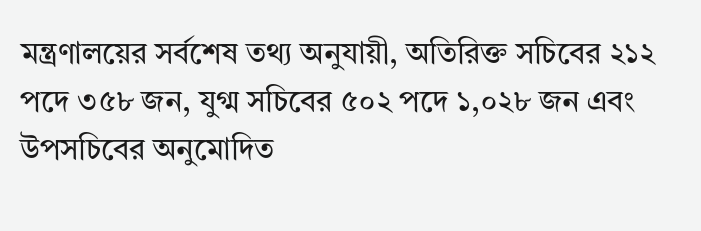মন্ত্রণালয়ের সর্বশেষ তথ্য অনুযায়ী, অতিরিক্ত সচিবের ২১২ পদে ৩৫৮ জন, যুগ্ম সচিবের ৫০২ পদে ১,০২৮ জন এবং উপসচিবের অনুমোদিত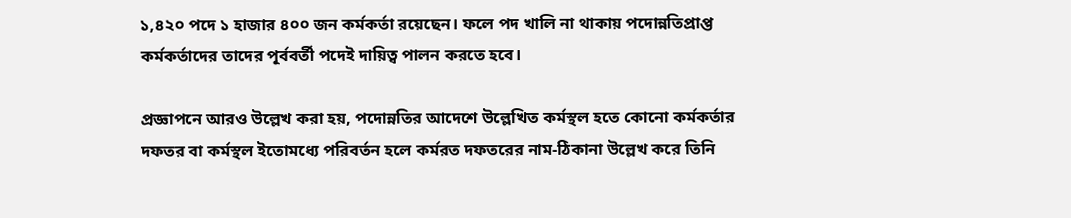১,৪২০ পদে ১ হাজার ৪০০ জন কর্মকর্তা রয়েছেন। ফলে পদ খালি না থাকায় পদোন্নতিপ্রাপ্ত কর্মকর্তাদের তাদের পূর্ববর্তী পদেই দায়িত্ব পালন করতে হবে।

প্রজ্ঞাপনে আরও উল্লেখ করা হয়, পদোন্নতির আদেশে উল্লেখিত কর্মস্থল হতে কোনো কর্মকর্তার দফতর বা কর্মস্থল ইতোমধ্যে পরিবর্তন হলে কর্মরত দফতরের নাম-ঠিকানা উল্লেখ করে তিনি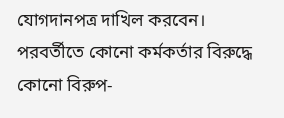যোগদানপত্র দাখিল করবেন। পরবর্তীতে কোনো কর্মকর্তার বিরুদ্ধে কোনো বিরুপ-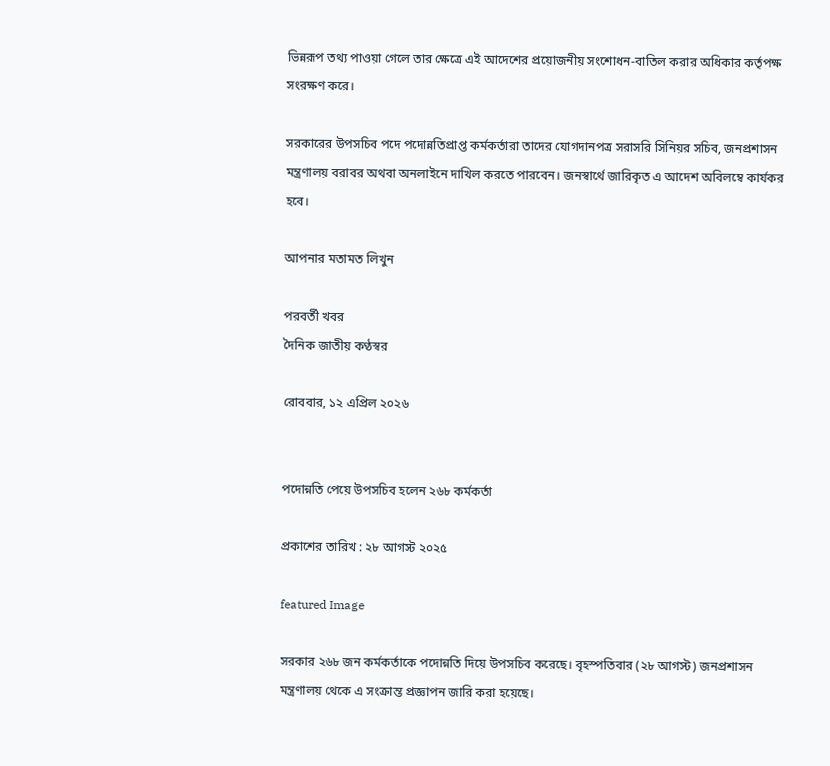ভিন্নরূপ তথ্য পাওয়া গেলে তার ক্ষেত্রে এই আদেশের প্রয়োজনীয় সংশোধন-বাতিল করার অধিকার কর্তৃপক্ষ সংরক্ষণ করে।

সরকারের উপসচিব পদে পদোন্নতিপ্রাপ্ত কর্মকর্তারা তাদের যোগদানপত্র সরাসরি সিনিয়র সচিব, জনপ্রশাসন মন্ত্রণালয় বরাবর অথবা অনলাইনে দাখিল করতে পারবেন। জনস্বার্থে জারিকৃত এ আদেশ অবিলম্বে কার্যকর হবে।

আপনার মতামত লিখুন

পরবর্তী খবর
দৈনিক জাতীয় কণ্ঠস্বর

রোববার, ১২ এপ্রিল ২০২৬


পদোন্নতি পেয়ে উপসচিব হলেন ২৬৮ কর্মকর্তা

প্রকাশের তারিখ : ২৮ আগস্ট ২০২৫

featured Image

সরকার ২৬৮ জন কর্মকর্তাকে পদোন্নতি দিয়ে উপসচিব করেছে। বৃহস্পতিবার (২৮ আগস্ট) জনপ্রশাসন মন্ত্রণালয় থেকে এ সংক্রান্ত প্রজ্ঞাপন জারি করা হয়েছে।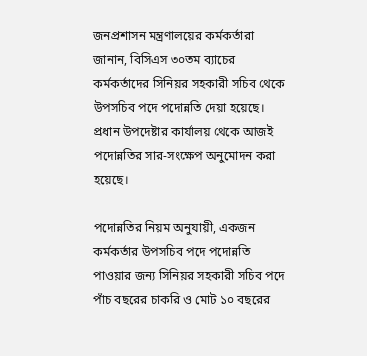জনপ্রশাসন মন্ত্রণালয়ের কর্মকর্তারা জানান, বিসিএস ৩০তম ব্যাচের কর্মকর্তাদের সিনিয়র সহকারী সচিব থেকে উপসচিব পদে পদোন্নতি দেয়া হয়েছে। প্রধান উপদেষ্টার কার্যালয় থেকে আজই পদোন্নতির সার-সংক্ষেপ অনুমোদন করা হয়েছে।

পদোন্নতির নিয়ম অনুযায়ী, একজন কর্মকর্তার উপসচিব পদে পদোন্নতি পাওয়ার জন্য সিনিয়র সহকারী সচিব পদে পাঁচ বছরের চাকরি ও মোট ১০ বছরের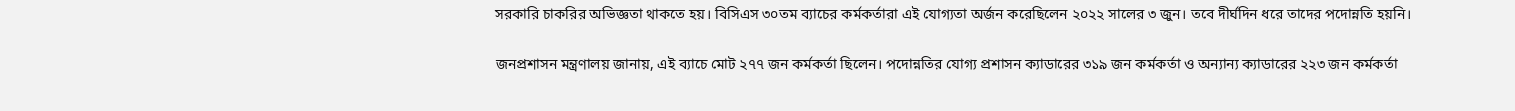সরকারি চাকরির অভিজ্ঞতা থাকতে হয়। বিসিএস ৩০তম ব্যাচের কর্মকর্তারা এই যোগ্যতা অর্জন করেছিলেন ২০২২ সালের ৩ জুন। তবে দীর্ঘদিন ধরে তাদের পদোন্নতি হয়নি।

জনপ্রশাসন মন্ত্রণালয় জানায়, এই ব্যাচে মোট ২৭৭ জন কর্মকর্তা ছিলেন। পদোন্নতির যোগ্য প্রশাসন ক্যাডারের ৩১৯ জন কর্মকর্তা ও অন্যান্য ক্যাডারের ২২৩ জন কর্মকর্তা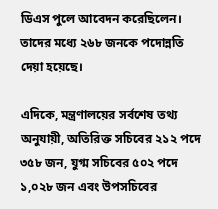ডিএস পুলে আবেদন করেছিলেন। তাদের মধ্যে ২৬৮ জনকে পদোন্নতি দেয়া হয়েছে।

এদিকে, মন্ত্রণালয়ের সর্বশেষ তথ্য অনুযায়ী, অতিরিক্ত সচিবের ২১২ পদে ৩৫৮ জন, যুগ্ম সচিবের ৫০২ পদে ১,০২৮ জন এবং উপসচিবের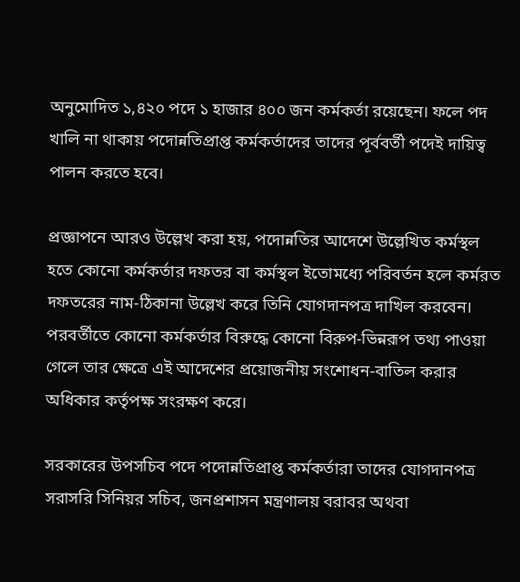অনুমোদিত ১,৪২০ পদে ১ হাজার ৪০০ জন কর্মকর্তা রয়েছেন। ফলে পদ খালি না থাকায় পদোন্নতিপ্রাপ্ত কর্মকর্তাদের তাদের পূর্ববর্তী পদেই দায়িত্ব পালন করতে হবে।

প্রজ্ঞাপনে আরও উল্লেখ করা হয়, পদোন্নতির আদেশে উল্লেখিত কর্মস্থল হতে কোনো কর্মকর্তার দফতর বা কর্মস্থল ইতোমধ্যে পরিবর্তন হলে কর্মরত দফতরের নাম-ঠিকানা উল্লেখ করে তিনি যোগদানপত্র দাখিল করবেন। পরবর্তীতে কোনো কর্মকর্তার বিরুদ্ধে কোনো বিরুপ-ভিন্নরূপ তথ্য পাওয়া গেলে তার ক্ষেত্রে এই আদেশের প্রয়োজনীয় সংশোধন-বাতিল করার অধিকার কর্তৃপক্ষ সংরক্ষণ করে।

সরকারের উপসচিব পদে পদোন্নতিপ্রাপ্ত কর্মকর্তারা তাদের যোগদানপত্র সরাসরি সিনিয়র সচিব, জনপ্রশাসন মন্ত্রণালয় বরাবর অথবা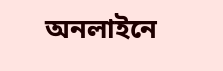অনলাইনে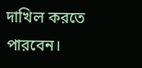দাখিল করতে পারবেন।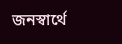জনস্বার্থে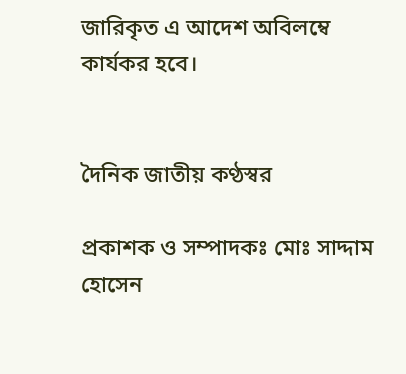জারিকৃত এ আদেশ অবিলম্বে কার্যকর হবে।


দৈনিক জাতীয় কণ্ঠস্বর

প্রকাশক ও সম্পাদকঃ মোঃ সাদ্দাম হোসেন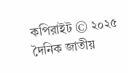কপিরাইট © ২০২৫ দৈনিক জাতীয়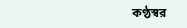কণ্ঠস্বর